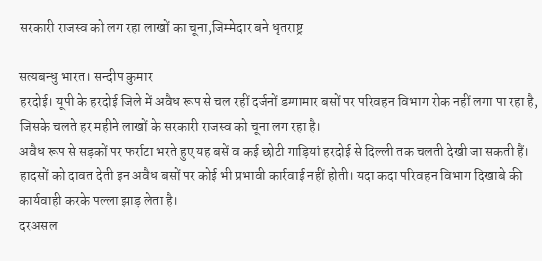सरकारी राजस्व को लग रहा लाखों का चूना,जिम्मेदार बने धृतराष्ट्र

सत्यबन्धु भारत। सन्दीप कुमार
हरदोई। यूपी के हरदोई जिले में अवैध रूप से चल रहीं दर्जनों डग्गामार बसों पर परिवहन विभाग रोक नहीं लगा पा रहा है, जिसके चलते हर महीने लाखों के सरकारी राजस्व को चूना लग रहा है।
अवैध रूप से सड़कों पर फर्राटा भरते हुए यह बसें व कई छोटी गाड़ियां हरदोई से दिल्ली तक चलती देखी जा सकती हैं। हादसों को दावत देती इन अवैध बसों पर कोई भी प्रभावी कार्रवाई नहीं होती। यदा कदा परिवहन विभाग दिखाबे की कार्यवाही करके पल्ला झाड़ लेता है।
दरअसल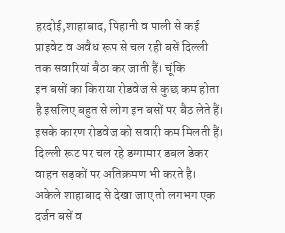हरदोई,शाहाबाद, पिहानी व पाली से कई प्राइवेट व अवैध रूप से चल रही बसें दिल्ली तक सवारियां बैठा कर जाती हैं। चूंकि
इन बसों का किराया रोडवेज से कुछ कम होता है इसलिए बहुत से लोग इन बसों पर बैठ लेते हैं। इसके कारण रोडवेज को सवारी कम मिलती हैं।
दिल्ली रूट पर चल रहे डग्गामार डबल डेकर वाहन सड़कों पर अतिक्रमण भी करते है। अकेले शाहाबाद से देखा जाए तो लगभग एक दर्जन बसें व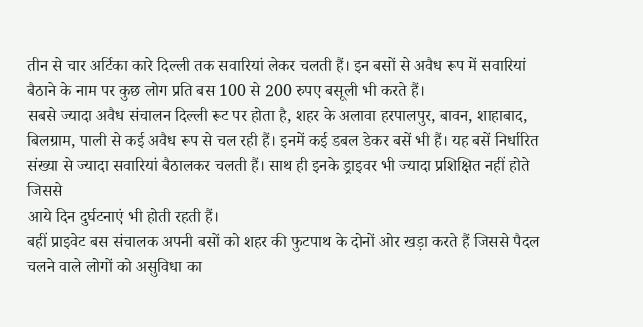तीन से चार अर्टिका कारे दिल्ली तक सवारियां लेकर चलती हैं। इन बसों से अवैध रूप में सवारियां बैठाने के नाम पर कुछ लोग प्रति बस 100 से 200 रुपए बसूली भी करते हैं।
सबसे ज्यादा अवैध संचालन दिल्ली रूट पर होता है, शहर के अलावा हरपालपुर, बावन, शाहाबाद, बिलग्राम, पाली से कई अवैध रूप से चल रही हैं। इनमें कई डबल डेकर बसें भी हैं। यह बसें निर्धारित संख्या से ज्यादा सवारियां बैठालकर चलती हैं। साथ ही इनके ड्राइवर भी ज्यादा प्रशिक्षित नहीं होते जिससे
आये दिन दुर्घटनाएं भी होती रहती हैं।
बहीं प्राइवेट बस संचालक अपनी बसों को शहर की फुटपाथ के दोनों ओर खड़ा करते हैं जिससे पैदल चलने वाले लोगों को असुविधा का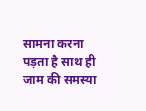सामना करना पड़ता है साथ ही जाम की समस्या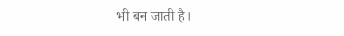भी बन जाती है।